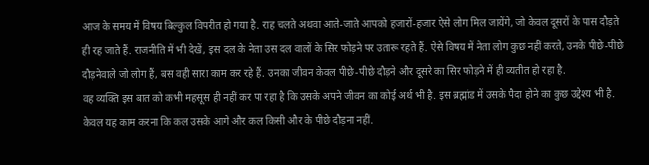आज के समय में विषय बिल्कुल विपरीत हो गया है. राह चलते अथवा आते-जाते आपको हजारों-हजार ऐसे लोग मिल जायेंगे, जो केवल दूसरों के पास दौड़ते ही रह जाते हैं. राजनीति में भी देखें, इस दल के नेता उस दल वालों के सिर फोड़ने पर उतारू रहते हैं. ऐसे विषय में नेता लोग कुछ नहीं करते, उनके पीछे-पीछे दौड़नेवाले जो लोग हैं, बस वही सारा काम कर रहे हैं. उनका जीवन केवल पीछे-पीछे दौड़ने और दूसरे का सिर फोड़ने में ही व्यतीत हो रहा है.
वह व्यक्ति इस बात को कभी महसूस ही नहीं कर पा रहा है कि उसके अपने जीवन का कोई अर्थ भी है. इस ब्रह्मांड में उसके पैदा होने का कुछ उद्देश्य भी है. केवल यह काम करना कि कल उसके आगे और कल किसी और के पीछे दौड़ना नहीं.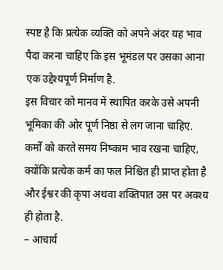स्पष्ट है कि प्रत्येक व्यक्ति को अपने अंदर यह भाव पैदा करना चाहिए कि इस भूमंडल पर उसका आना एक उद्देश्यपूर्ण निर्माण है.
इस विचार को मानव में स्थापित करके उसे अपनी भूमिका की ओर पूर्ण निष्ठा से लग जाना चाहिए. कर्मों को करते समय निष्काम भाव रखना चाहिए, क्योंकि प्रत्येक कर्म का फल निश्चित ही प्राप्त होता है और ईश्वर की कृपा अथवा शक्तिपात उस पर अवश्य ही होता है.
– आचार्य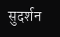सुदर्शन